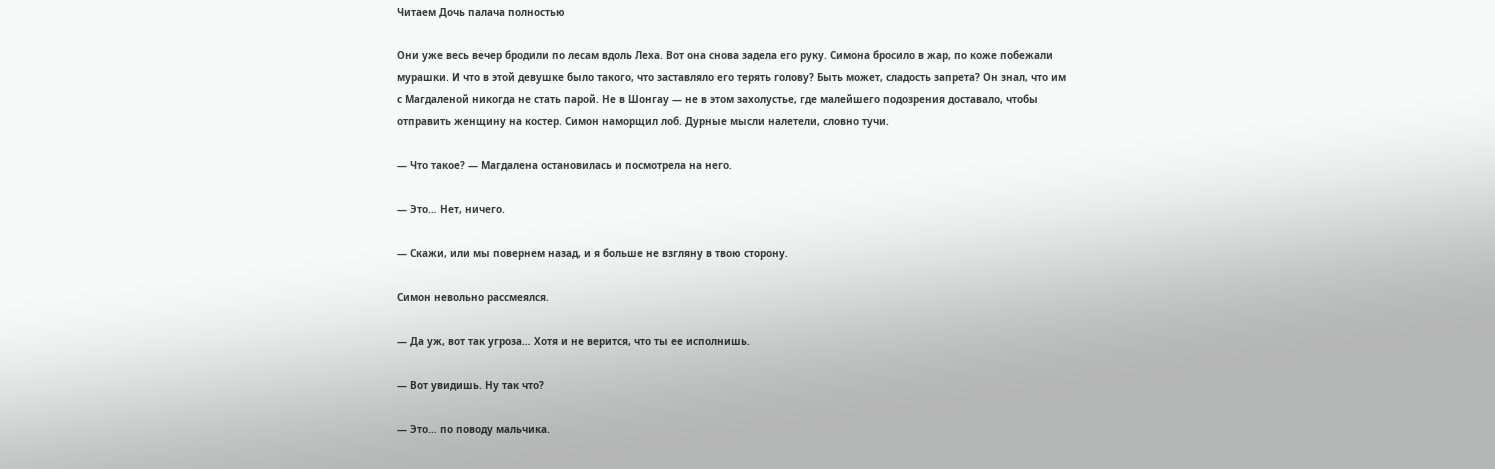Читаем Дочь палача полностью

Они уже весь вечер бродили по лесам вдоль Леха. Вот она снова задела его руку. Симона бросило в жар, по коже побежали мурашки. И что в этой девушке было такого, что заставляло его терять голову? Быть может, сладость запрета? Он знал, что им с Магдаленой никогда не стать парой. Не в Шонгау — не в этом захолустье, где малейшего подозрения доставало, чтобы отправить женщину на костер. Симон наморщил лоб. Дурные мысли налетели, словно тучи.

— Что такое? — Магдалена остановилась и посмотрела на него.

— Это… Нет, ничего.

— Скажи, или мы повернем назад, и я больше не взгляну в твою сторону.

Симон невольно рассмеялся.

— Да уж, вот так угроза… Хотя и не верится, что ты ее исполнишь.

— Вот увидишь. Ну так что?

— Это… по поводу мальчика.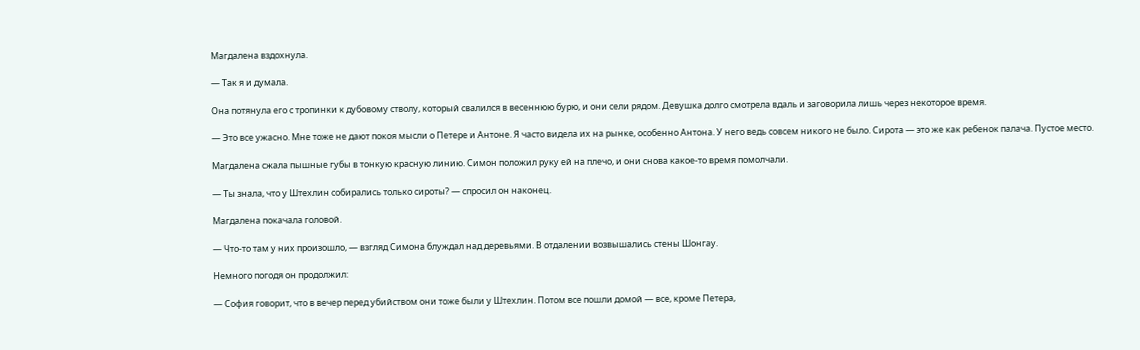Магдалена вздохнула.

— Так я и думала.

Она потянула его с тропинки к дубовому стволу, который свалился в весеннюю бурю, и они сели рядом. Девушка долго смотрела вдаль и заговорила лишь через некоторое время.

— Это все ужасно. Мне тоже не дают покоя мысли о Петере и Антоне. Я часто видела их на рынке, особенно Антона. У него ведь совсем никого не было. Сирота — это же как ребенок палача. Пустое место.

Магдалена сжала пышные губы в тонкую красную линию. Симон положил руку ей на плечо, и они снова какое-то время помолчали.

— Ты знала, что у Штехлин собирались только сироты? — спросил он наконец.

Магдалена покачала головой.

— Что-то там у них произошло, — взгляд Симона блуждал над деревьями. В отдалении возвышались стены Шонгау.

Немного погодя он продолжил:

— София говорит, что в вечер перед убийством они тоже были у Штехлин. Потом все пошли домой — все, кроме Петера,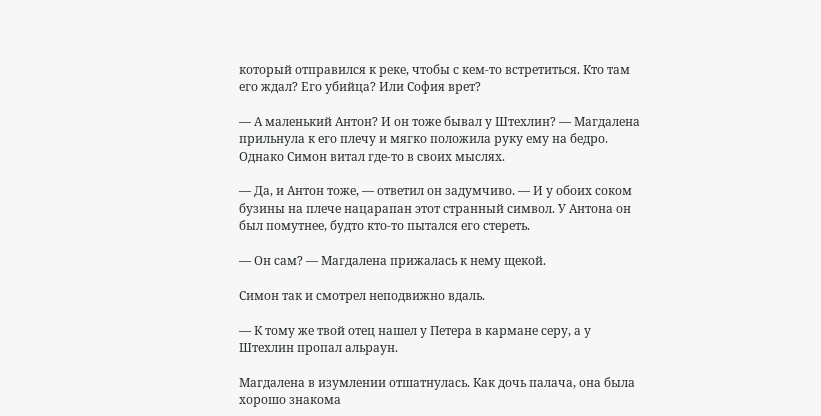который отправился к реке, чтобы с кем-то встретиться. Кто там его ждал? Его убийца? Или София врет?

— А маленький Антон? И он тоже бывал у Штехлин? — Магдалена прильнула к его плечу и мягко положила руку ему на бедро. Однако Симон витал где-то в своих мыслях.

— Да, и Антон тоже, — ответил он задумчиво. — И у обоих соком бузины на плече нацарапан этот странный символ. У Антона он был помутнее, будто кто-то пытался его стереть.

— Он сам? — Магдалена прижалась к нему щекой.

Симон так и смотрел неподвижно вдаль.

— К тому же твой отец нашел у Петера в кармане серу, а у Штехлин пропал альраун.

Магдалена в изумлении отшатнулась. Как дочь палача, она была хорошо знакома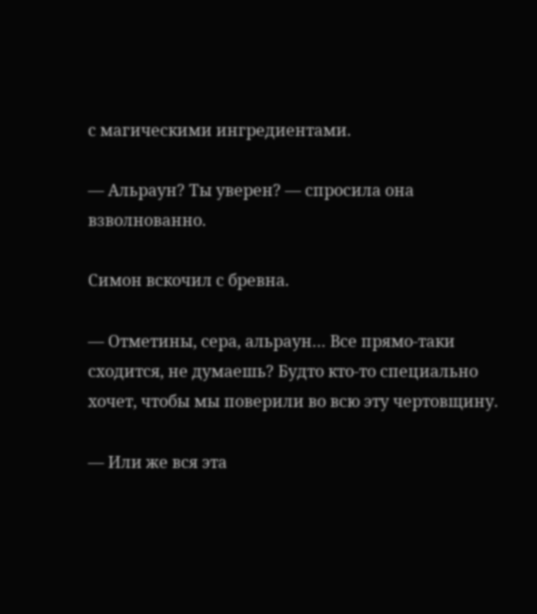с магическими ингредиентами.

— Альраун? Ты уверен? — спросила она взволнованно.

Симон вскочил с бревна.

— Отметины, сера, альраун… Все прямо-таки сходится, не думаешь? Будто кто-то специально хочет, чтобы мы поверили во всю эту чертовщину.

— Или же вся эта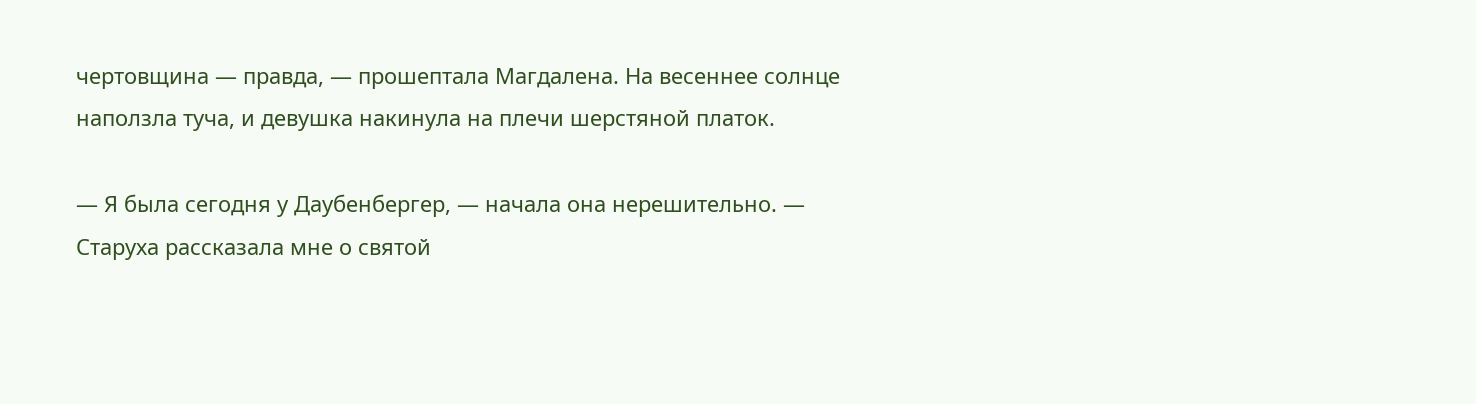чертовщина — правда, — прошептала Магдалена. На весеннее солнце наползла туча, и девушка накинула на плечи шерстяной платок.

— Я была сегодня у Даубенбергер, — начала она нерешительно. — Старуха рассказала мне о святой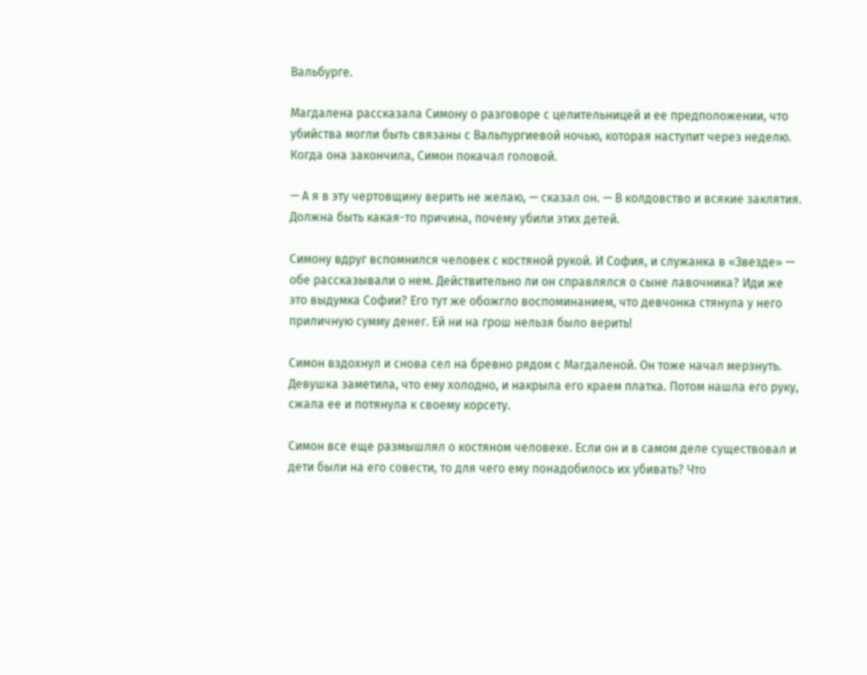Вальбурге.

Магдалена рассказала Симону о разговоре с целительницей и ее предположении, что убийства могли быть связаны с Вальпургиевой ночью, которая наступит через неделю. Когда она закончила, Симон покачал головой.

— А я в эту чертовщину верить не желаю, — сказал он. — В колдовство и всякие заклятия. Должна быть какая-то причина, почему убили этих детей.

Симону вдруг вспомнился человек с костяной рукой. И София, и служанка в «Звезде» — обе рассказывали о нем. Действительно ли он справлялся о сыне лавочника? Иди же это выдумка Софии? Его тут же обожгло воспоминанием, что девчонка стянула у него приличную сумму денег. Ей ни на грош нельзя было верить!

Симон вздохнул и снова сел на бревно рядом с Магдаленой. Он тоже начал мерзнуть. Девушка заметила, что ему холодно, и накрыла его краем платка. Потом нашла его руку, сжала ее и потянула к своему корсету.

Симон все еще размышлял о костяном человеке. Если он и в самом деле существовал и дети были на его совести, то для чего ему понадобилось их убивать? Что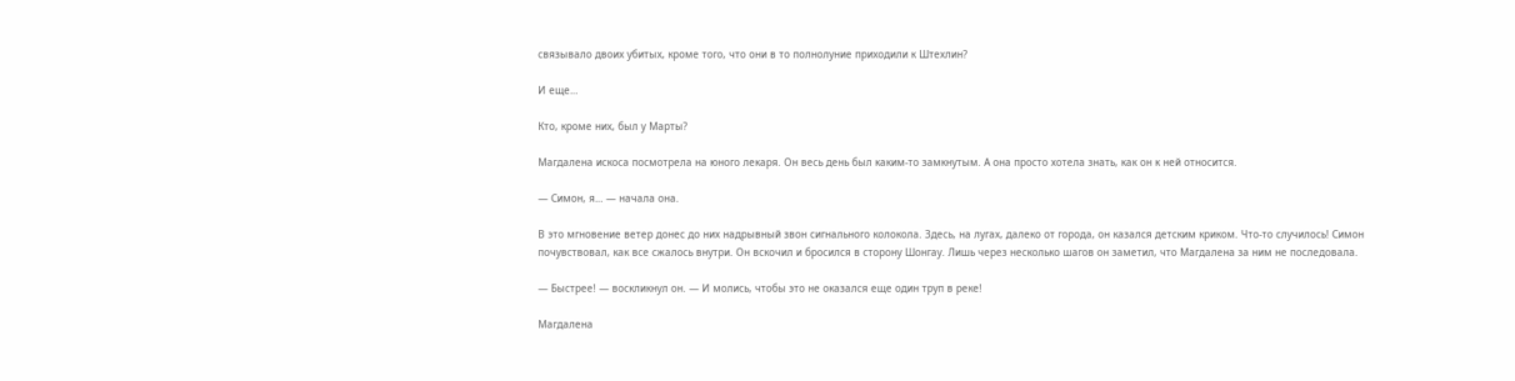связывало двоих убитых, кроме того, что они в то полнолуние приходили к Штехлин?

И еще…

Кто, кроме них, был у Марты?

Магдалена искоса посмотрела на юного лекаря. Он весь день был каким-то замкнутым. А она просто хотела знать, как он к ней относится.

— Симон, я… — начала она.

В это мгновение ветер донес до них надрывный звон сигнального колокола. Здесь, на лугах, далеко от города, он казался детским криком. Что-то случилось! Симон почувствовал, как все сжалось внутри. Он вскочил и бросился в сторону Шонгау. Лишь через несколько шагов он заметил, что Магдалена за ним не последовала.

— Быстрее! — воскликнул он. — И молись, чтобы это не оказался еще один труп в реке!

Магдалена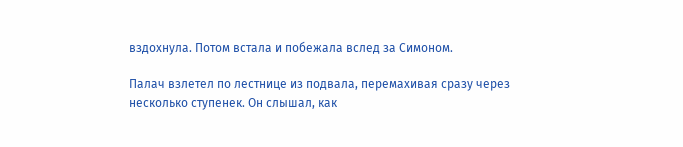вздохнула. Потом встала и побежала вслед за Симоном.

Палач взлетел по лестнице из подвала, перемахивая сразу через несколько ступенек. Он слышал, как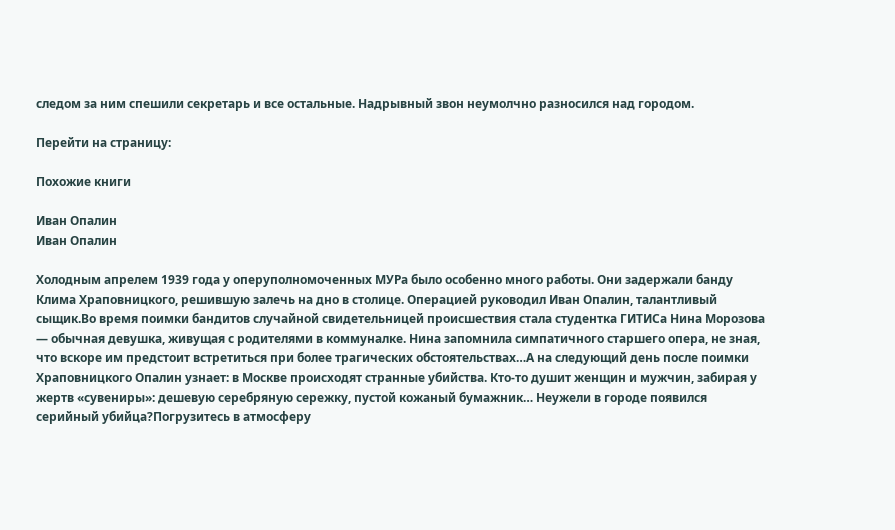следом за ним спешили секретарь и все остальные. Надрывный звон неумолчно разносился над городом.

Перейти на страницу:

Похожие книги

Иван Опалин
Иван Опалин

Холодным апрелем 1939 года у оперуполномоченных МУРа было особенно много работы. Они задержали банду Клима Храповницкого, решившую залечь на дно в столице. Операцией руководил Иван Опалин, талантливый сыщик.Во время поимки бандитов случайной свидетельницей происшествия стала студентка ГИТИСа Нина Морозова — обычная девушка, живущая с родителями в коммуналке. Нина запомнила симпатичного старшего опера, не зная, что вскоре им предстоит встретиться при более трагических обстоятельствах…А на следующий день после поимки Храповницкого Опалин узнает: в Москве происходят странные убийства. Кто-то душит женщин и мужчин, забирая у жертв «сувениры»: дешевую серебряную сережку, пустой кожаный бумажник… Неужели в городе появился серийный убийца?Погрузитесь в атмосферу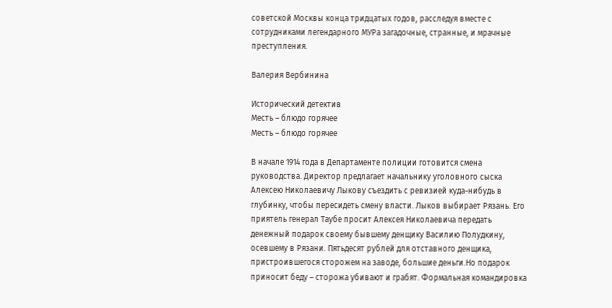советской Москвы конца тридцатых годов, расследуя вместе с сотрудниками легендарного МУРа загадочные, странные, и мрачные преступления.

Валерия Вербинина

Исторический детектив
Месть – блюдо горячее
Месть – блюдо горячее

В начале 1914 года в Департаменте полиции готовится смена руководства. Директор предлагает начальнику уголовного сыска Алексею Николаевичу Лыкову съездить с ревизией куда-нибудь в глубинку, чтобы пересидеть смену власти. Лыков выбирает Рязань. Его приятель генерал Таубе просит Алексея Николаевича передать денежный подарок своему бывшему денщику Василию Полудкину, осевшему в Рязани. Пятьдесят рублей для отставного денщика, пристроившегося сторожем на заводе, большие деньги.Но подарок приносит беду – сторожа убивают и грабят. Формальная командировка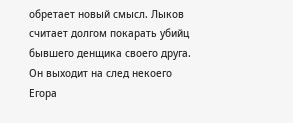обретает новый смысл. Лыков считает долгом покарать убийц бывшего денщика своего друга. Он выходит на след некоего Егора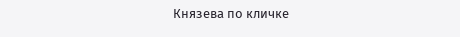Князева по кличке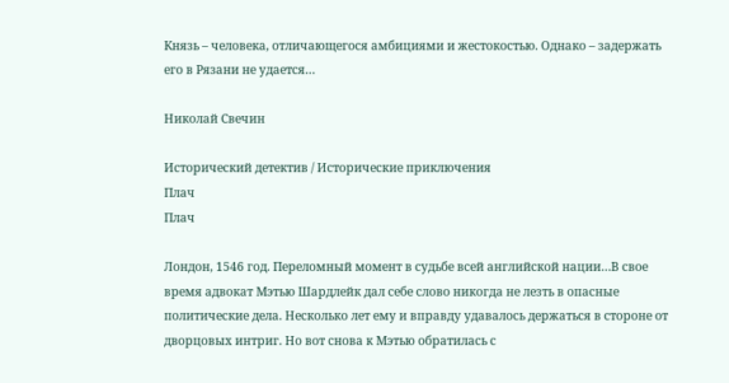Князь – человека, отличающегося амбициями и жестокостью. Однако – задержать его в Рязани не удается…

Николай Свечин

Исторический детектив / Исторические приключения
Плач
Плач

Лондон, 1546 год. Переломный момент в судьбе всей английской нации…В свое время адвокат Мэтью Шардлейк дал себе слово никогда не лезть в опасные политические дела. Несколько лет ему и вправду удавалось держаться в стороне от дворцовых интриг. Но вот снова к Мэтью обратилась с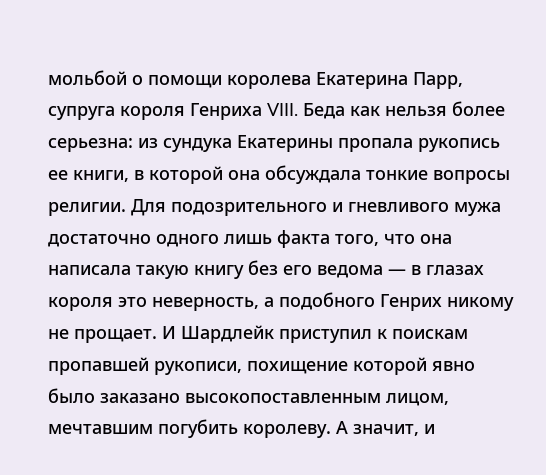мольбой о помощи королева Екатерина Парр, супруга короля Генриха VIII. Беда как нельзя более серьезна: из сундука Екатерины пропала рукопись ее книги, в которой она обсуждала тонкие вопросы религии. Для подозрительного и гневливого мужа достаточно одного лишь факта того, что она написала такую книгу без его ведома — в глазах короля это неверность, а подобного Генрих никому не прощает. И Шардлейк приступил к поискам пропавшей рукописи, похищение которой явно было заказано высокопоставленным лицом, мечтавшим погубить королеву. А значит, и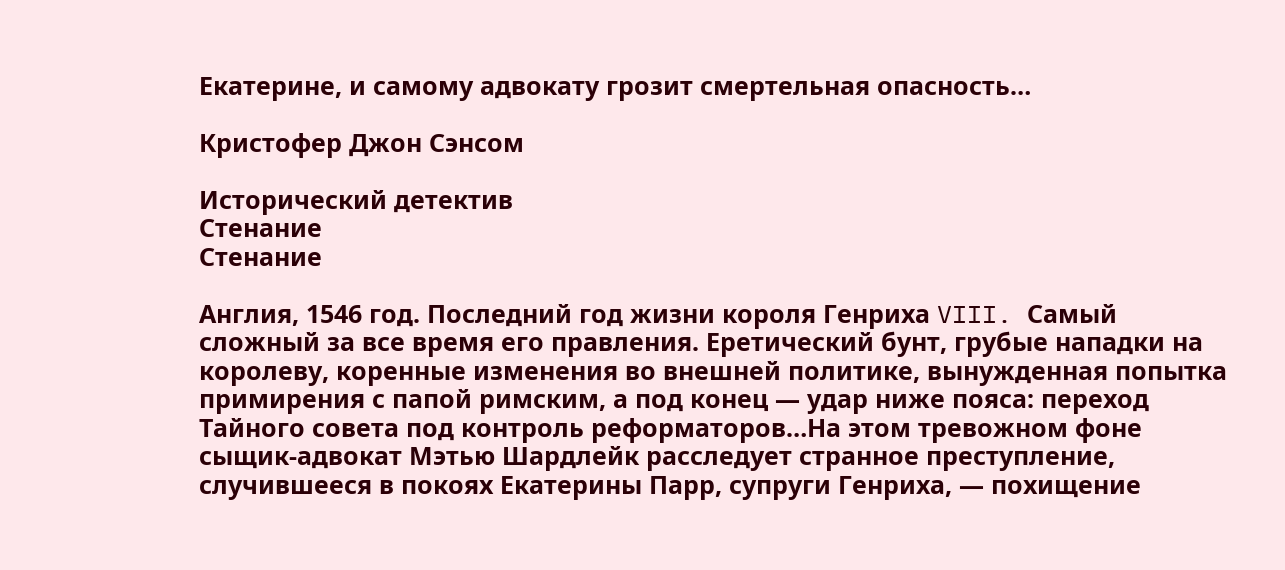Екатерине, и самому адвокату грозит смертельная опасность…

Кристофер Джон Сэнсом

Исторический детектив
Стенание
Стенание

Англия, 1546 год. Последний год жизни короля Генриха VIII. Самый сложный за все время его правления. Еретический бунт, грубые нападки на королеву, коренные изменения во внешней политике, вынужденная попытка примирения с папой римским, а под конец — удар ниже пояса: переход Тайного совета под контроль реформаторов…На этом тревожном фоне сыщик-адвокат Мэтью Шардлейк расследует странное преступление, случившееся в покоях Екатерины Парр, супруги Генриха, — похищение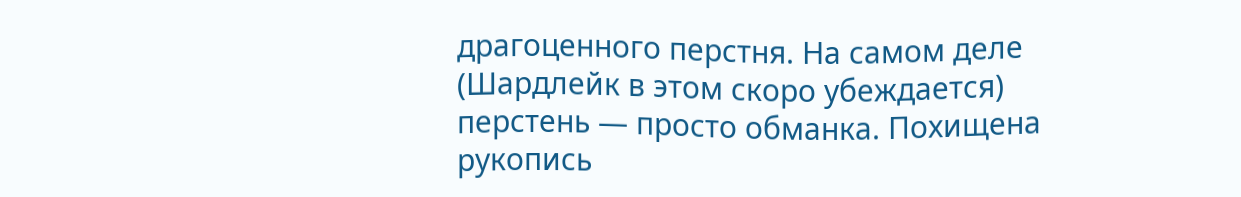драгоценного перстня. На самом деле (Шардлейк в этом скоро убеждается) перстень — просто обманка. Похищена рукопись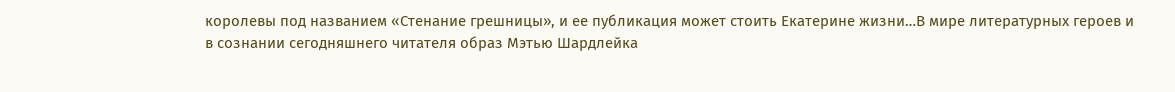королевы под названием «Стенание грешницы», и ее публикация может стоить Екатерине жизни…В мире литературных героев и в сознании сегодняшнего читателя образ Мэтью Шардлейка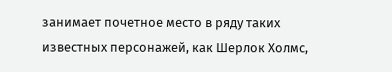занимает почетное место в ряду таких известных персонажей, как Шерлок Холмс,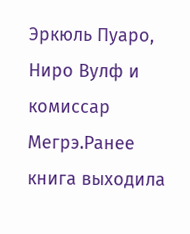Эркюль Пуаро, Ниро Вулф и комиссар Мегрэ.Ранее книга выходила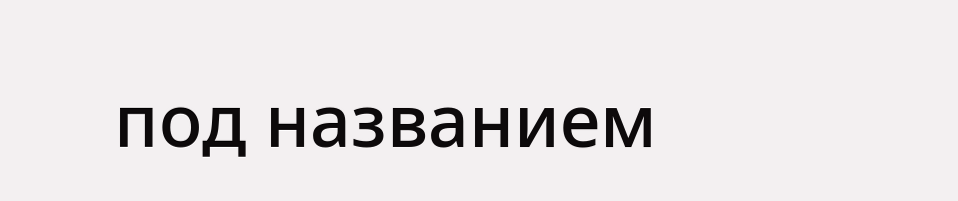под названием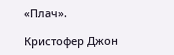«Плач».

Кристофер Джон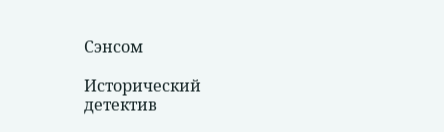Сэнсом

Исторический детектив